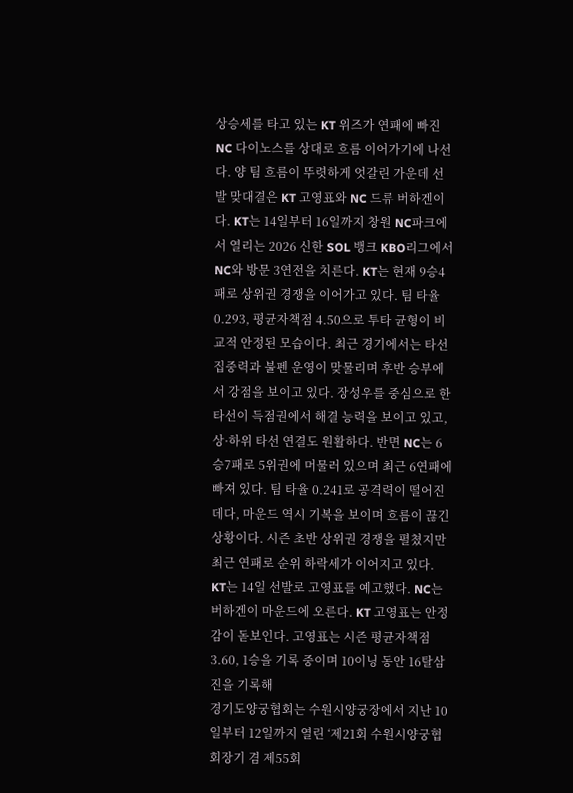상승세를 타고 있는 KT 위즈가 연패에 빠진 NC 다이노스를 상대로 흐름 이어가기에 나선다. 양 팀 흐름이 뚜렷하게 엇갈린 가운데 선발 맞대결은 KT 고영표와 NC 드류 버하겐이다. KT는 14일부터 16일까지 창원 NC파크에서 열리는 2026 신한 SOL 뱅크 KBO리그에서 NC와 방문 3연전을 치른다. KT는 현재 9승4패로 상위권 경쟁을 이어가고 있다. 팀 타율 0.293, 평균자책점 4.50으로 투타 균형이 비교적 안정된 모습이다. 최근 경기에서는 타선 집중력과 불펜 운영이 맞물리며 후반 승부에서 강점을 보이고 있다. 장성우를 중심으로 한 타선이 득점권에서 해결 능력을 보이고 있고, 상·하위 타선 연결도 원활하다. 반면 NC는 6승7패로 5위권에 머물러 있으며 최근 6연패에 빠져 있다. 팀 타율 0.241로 공격력이 떨어진 데다, 마운드 역시 기복을 보이며 흐름이 끊긴 상황이다. 시즌 초반 상위권 경쟁을 펼쳤지만 최근 연패로 순위 하락세가 이어지고 있다. KT는 14일 선발로 고영표를 예고했다. NC는 버하겐이 마운드에 오른다. KT 고영표는 안정감이 돋보인다. 고영표는 시즌 평균자책점 3.60, 1승을 기록 중이며 10이닝 동안 16탈삼진을 기록해
경기도양궁협회는 수원시양궁장에서 지난 10일부터 12일까지 열린 ‘제21회 수원시양궁협회장기 겸 제55회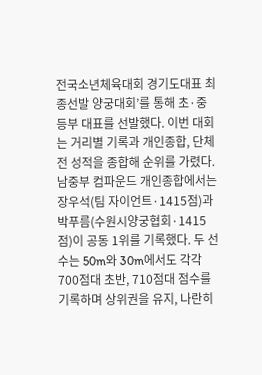전국소년체육대회 경기도대표 최종선발 양궁대회’를 통해 초·중등부 대표를 선발했다. 이번 대회는 거리별 기록과 개인종합, 단체전 성적을 종합해 순위를 가렸다. 남중부 컴파운드 개인종합에서는 장우석(팀 자이언트·1415점)과 박푸름(수원시양궁협회·1415점)이 공동 1위를 기록했다. 두 선수는 50m와 30m에서도 각각 700점대 초반, 710점대 점수를 기록하며 상위권을 유지, 나란히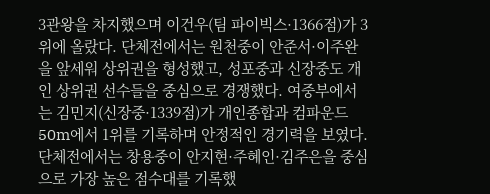3관왕을 차지했으며 이건우(팀 파이빅스·1366점)가 3위에 올랐다. 단체전에서는 원천중이 안준서·이주완을 앞세워 상위권을 형성했고, 성포중과 신장중도 개인 상위권 선수들을 중심으로 경쟁했다. 여중부에서는 김민지(신장중·1339점)가 개인종합과 컴파운드 50m에서 1위를 기록하며 안정적인 경기력을 보였다. 단체전에서는 창용중이 안지현·주혜인·김주은을 중심으로 가장 높은 점수대를 기록했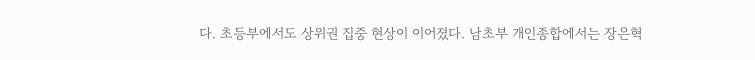다. 초등부에서도 상위권 집중 현상이 이어졌다. 남초부 개인종합에서는 장은혁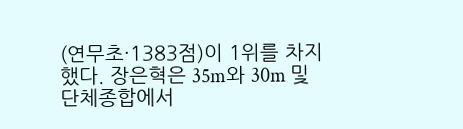(연무초·1383점)이 1위를 차지했다. 장은혁은 35m와 30m 및 단체종합에서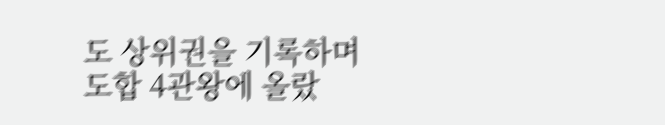도 상위권을 기록하며 도합 4관왕에 올랐